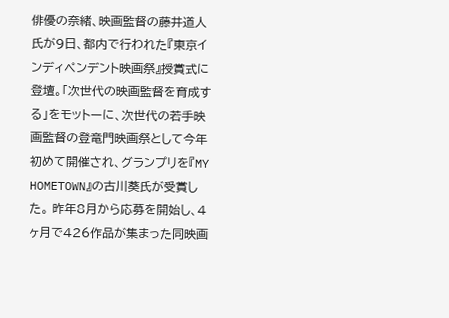俳優の奈緒、映画監督の藤井道人氏が9日、都内で行われた『東京インディペンデント映画祭』授賞式に登壇。「次世代の映画監督を育成する」をモットーに、次世代の若手映画監督の登竜門映画祭として今年初めて開催され、グランプリを『MY HOMETOWN』の古川葵氏が受賞した。 昨年8月から応募を開始し、4ヶ月で426作品が集まった同映画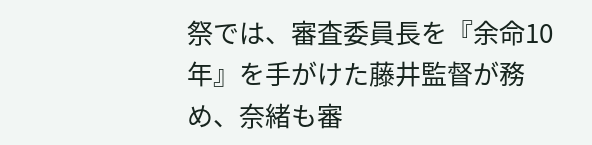祭では、審査委員長を『余命10年』を手がけた藤井監督が務め、奈緒も審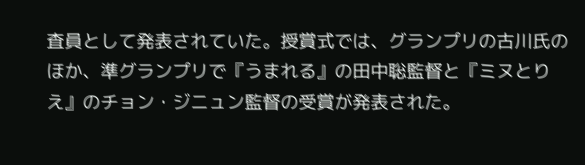査員として発表されていた。授賞式では、グランプリの古川氏のほか、準グランプリで『うまれる』の田中聡監督と『ミヌとりえ』のチョン・ジニュン監督の受賞が発表された。